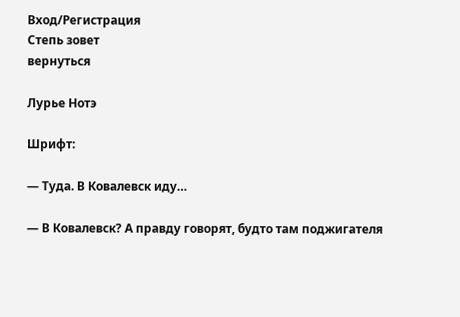Вход/Регистрация
Степь зовет
вернуться

Лурье Нотэ

Шрифт:

— Туда. В Ковалевск иду…

— В Ковалевск? А правду говорят, будто там поджигателя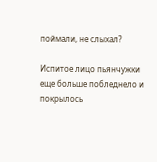поймали, не слыхал?

Испитое лицо пьянчужки еще больше побледнело и покрылось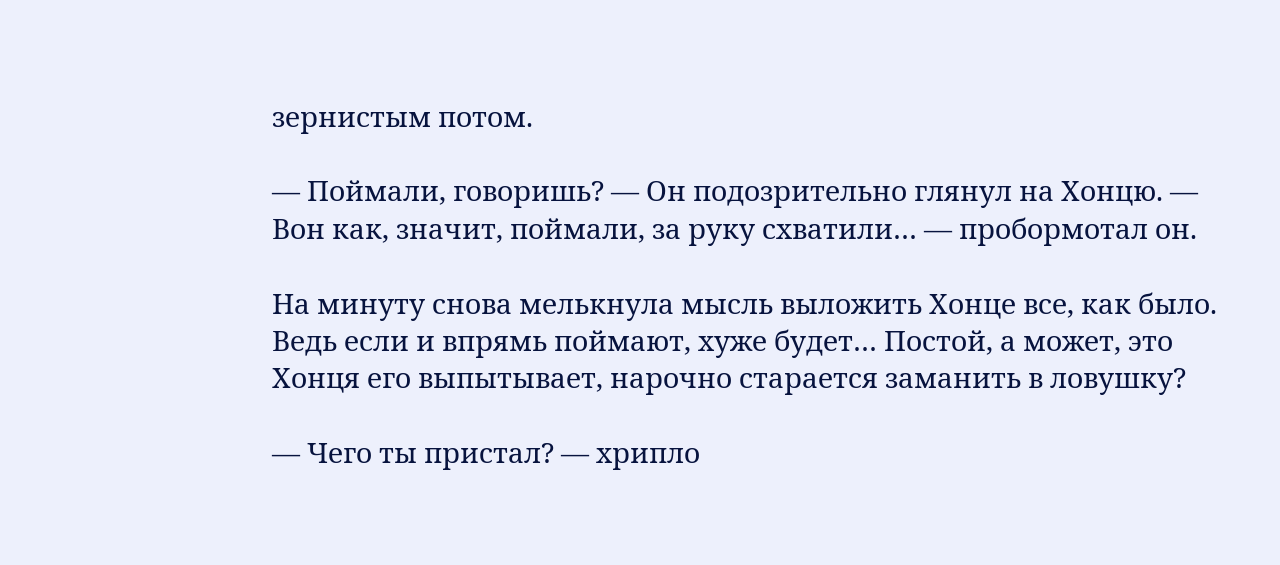зернистым потом.

— Поймали, говоришь? — Он подозрительно глянул на Хонцю. — Вон как, значит, поймали, за руку схватили… — пробормотал он.

На минуту снова мелькнула мысль выложить Хонце все, как было. Ведь если и впрямь поймают, хуже будет… Постой, а может, это Хонця его выпытывает, нарочно старается заманить в ловушку?

— Чего ты пристал? — хрипло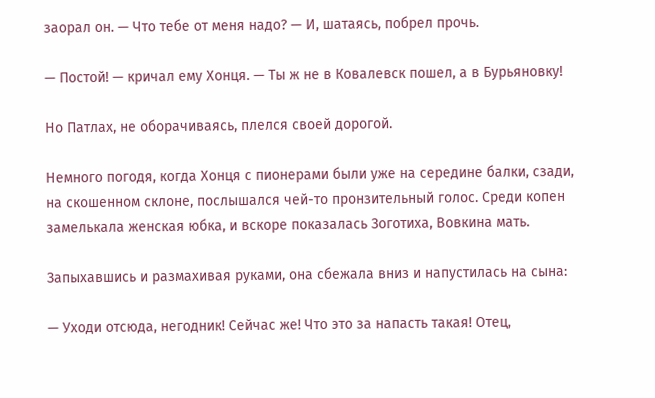заорал он. — Что тебе от меня надо? — И, шатаясь, побрел прочь.

— Постой! — кричал ему Хонця. — Ты ж не в Ковалевск пошел, а в Бурьяновку!

Но Патлах, не оборачиваясь, плелся своей дорогой.

Немного погодя, когда Хонця с пионерами были уже на середине балки, сзади, на скошенном склоне, послышался чей-то пронзительный голос. Среди копен замелькала женская юбка, и вскоре показалась Зоготиха, Вовкина мать.

Запыхавшись и размахивая руками, она сбежала вниз и напустилась на сына:

— Уходи отсюда, негодник! Сейчас же! Что это за напасть такая! Отец,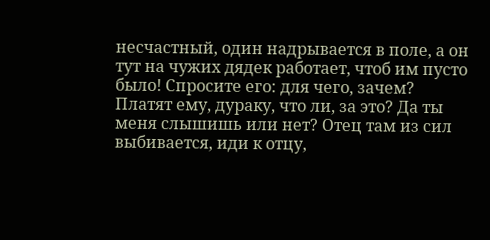несчастный, один надрывается в поле, а он тут на чужих дядек работает, чтоб им пусто было! Спросите его: для чего, зачем? Платят ему, дураку, что ли, за это? Да ты меня слышишь или нет? Отец там из сил выбивается, иди к отцу,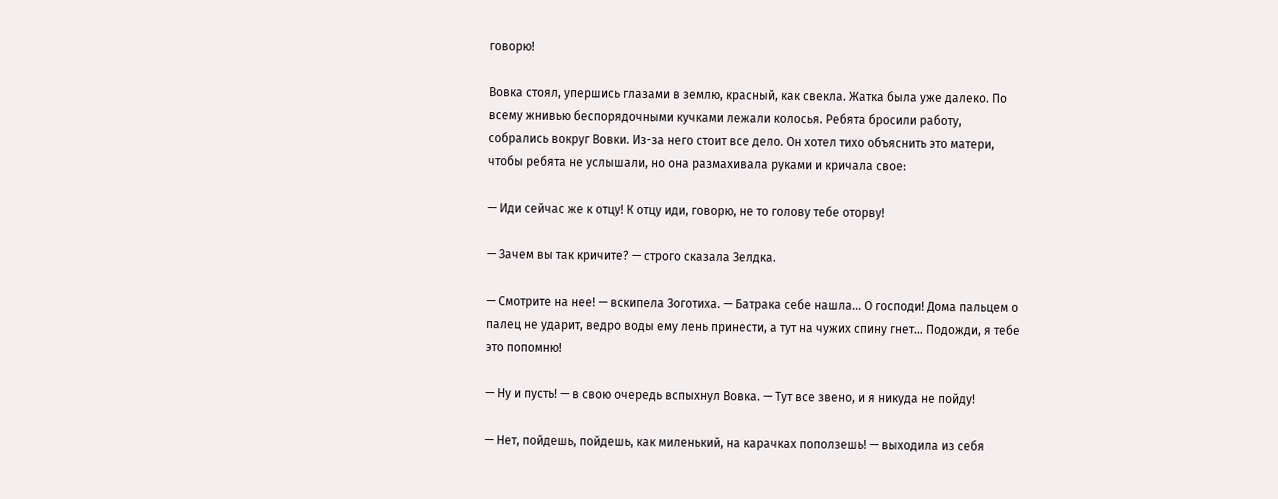говорю!

Вовка стоял, упершись глазами в землю, красный, как свекла. Жатка была уже далеко. По всему жнивью беспорядочными кучками лежали колосья. Ребята бросили работу, собрались вокруг Вовки. Из-за него стоит все дело. Он хотел тихо объяснить это матери, чтобы ребята не услышали, но она размахивала руками и кричала свое:

— Иди сейчас же к отцу! К отцу иди, говорю, не то голову тебе оторву!

— Зачем вы так кричите? — строго сказала Зелдка.

— Смотрите на нее! — вскипела Зоготиха. — Батрака себе нашла… О господи! Дома пальцем о палец не ударит, ведро воды ему лень принести, а тут на чужих спину гнет… Подожди, я тебе это попомню!

— Ну и пусть! — в свою очередь вспыхнул Вовка. — Тут все звено, и я никуда не пойду!

— Нет, пойдешь, пойдешь, как миленький, на карачках поползешь! — выходила из себя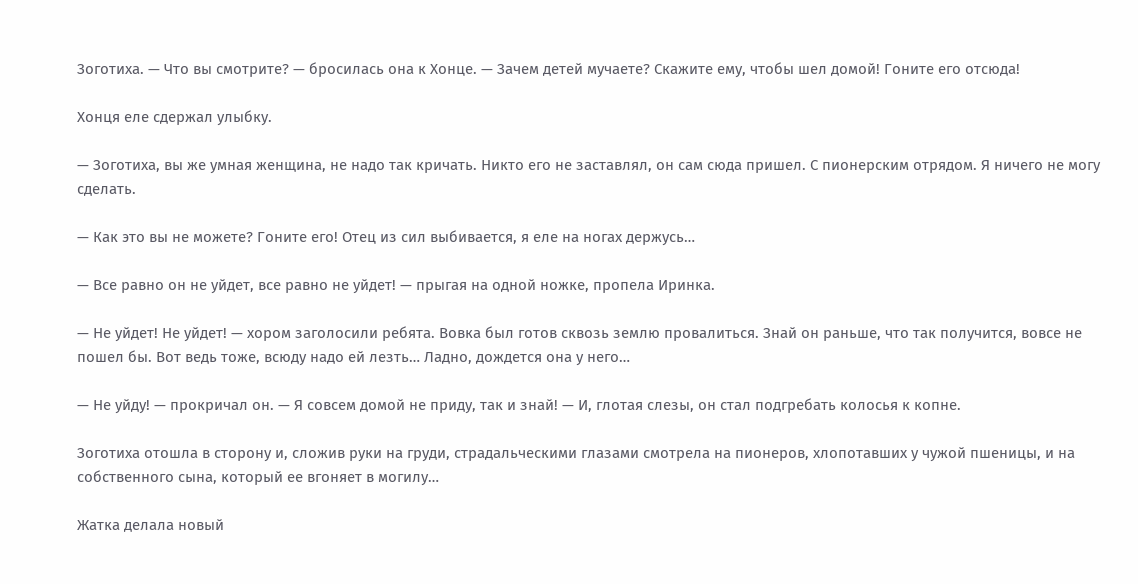Зоготиха. — Что вы смотрите? — бросилась она к Хонце. — Зачем детей мучаете? Скажите ему, чтобы шел домой! Гоните его отсюда!

Хонця еле сдержал улыбку.

— Зоготиха, вы же умная женщина, не надо так кричать. Никто его не заставлял, он сам сюда пришел. С пионерским отрядом. Я ничего не могу сделать.

— Как это вы не можете? Гоните его! Отец из сил выбивается, я еле на ногах держусь…

— Все равно он не уйдет, все равно не уйдет! — прыгая на одной ножке, пропела Иринка.

— Не уйдет! Не уйдет! — хором заголосили ребята. Вовка был готов сквозь землю провалиться. Знай он раньше, что так получится, вовсе не пошел бы. Вот ведь тоже, всюду надо ей лезть… Ладно, дождется она у него…

— Не уйду! — прокричал он. — Я совсем домой не приду, так и знай! — И, глотая слезы, он стал подгребать колосья к копне.

Зоготиха отошла в сторону и, сложив руки на груди, страдальческими глазами смотрела на пионеров, хлопотавших у чужой пшеницы, и на собственного сына, который ее вгоняет в могилу…

Жатка делала новый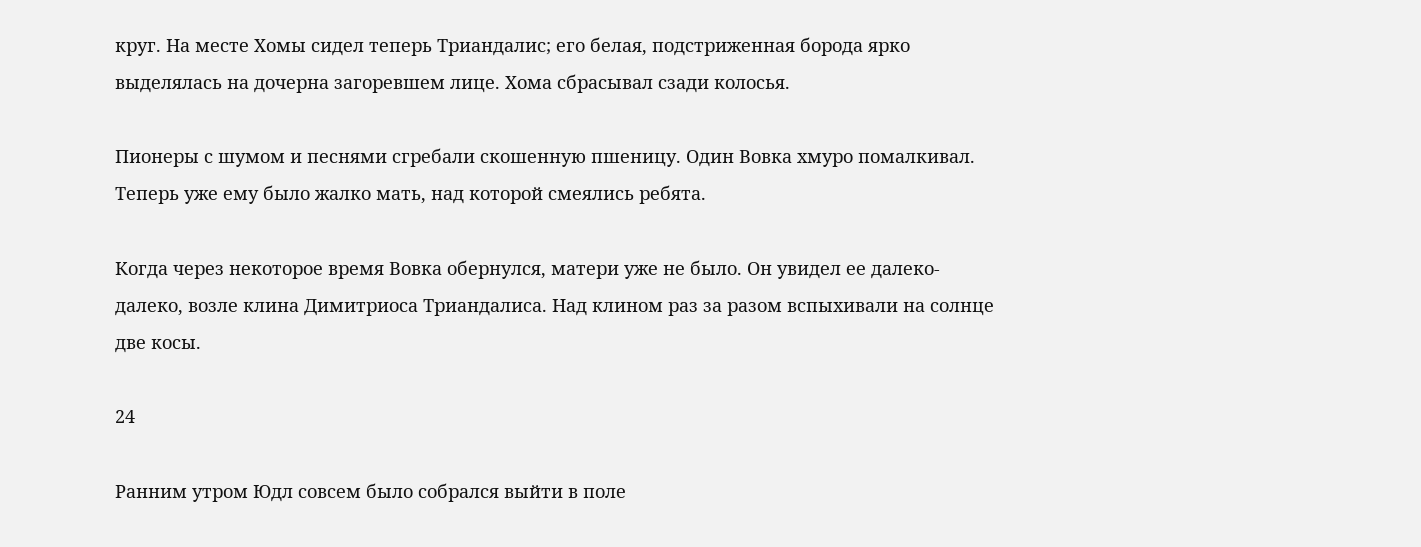круг. На месте Хомы сидел теперь Триандалис; его белая, подстриженная борода ярко выделялась на дочерна загоревшем лице. Хома сбрасывал сзади колосья.

Пионеры с шумом и песнями сгребали скошенную пшеницу. Один Вовка хмуро помалкивал. Теперь уже ему было жалко мать, над которой смеялись ребята.

Когда через некоторое время Вовка обернулся, матери уже не было. Он увидел ее далеко-далеко, возле клина Димитриоса Триандалиса. Над клином раз за разом вспыхивали на солнце две косы.

24

Ранним утром Юдл совсем было собрался выйти в поле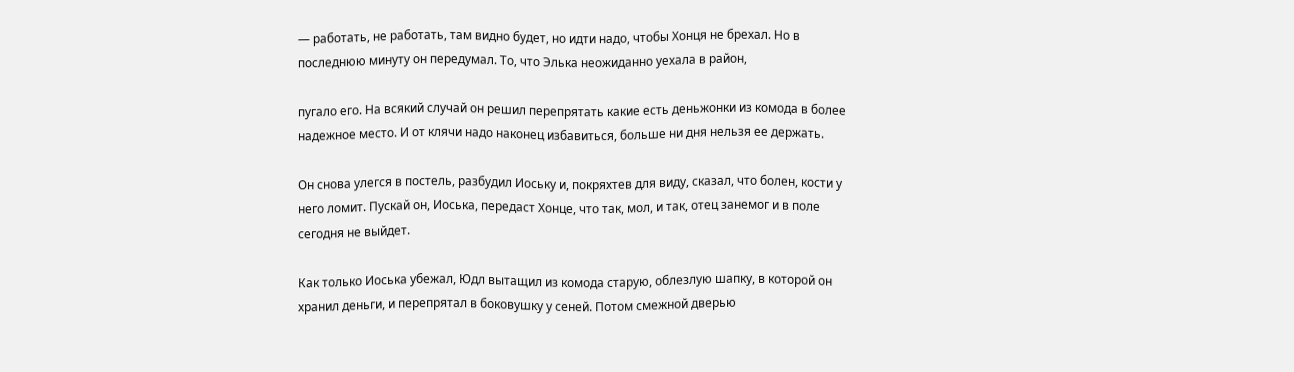— работать, не работать, там видно будет, но идти надо, чтобы Хонця не брехал. Но в последнюю минуту он передумал. То, что Элька неожиданно уехала в район,

пугало его. На всякий случай он решил перепрятать какие есть деньжонки из комода в более надежное место. И от клячи надо наконец избавиться, больше ни дня нельзя ее держать.

Он снова улегся в постель, разбудил Иоську и, покряхтев для виду, сказал, что болен, кости у него ломит. Пускай он, Иоська, передаст Хонце, что так, мол, и так, отец занемог и в поле сегодня не выйдет.

Как только Иоська убежал, Юдл вытащил из комода старую, облезлую шапку, в которой он хранил деньги, и перепрятал в боковушку у сеней. Потом смежной дверью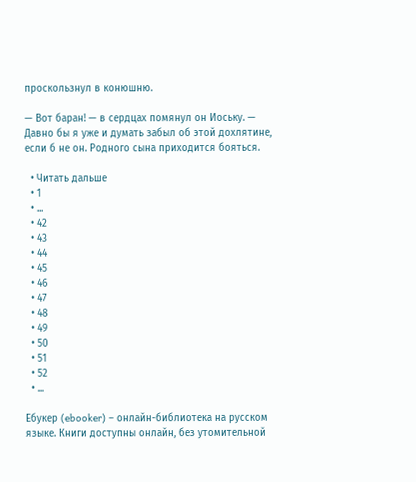проскользнул в конюшню.

— Вот баран! — в сердцах помянул он Иоську. — Давно бы я уже и думать забыл об этой дохлятине, если б не он. Родного сына приходится бояться.

  • Читать дальше
  • 1
  • ...
  • 42
  • 43
  • 44
  • 45
  • 46
  • 47
  • 48
  • 49
  • 50
  • 51
  • 52
  • ...

Ебукер (ebooker) – онлайн-библиотека на русском языке. Книги доступны онлайн, без утомительной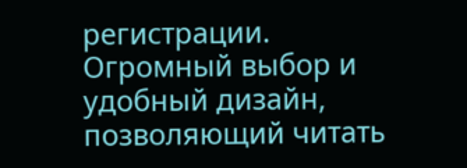регистрации. Огромный выбор и удобный дизайн, позволяющий читать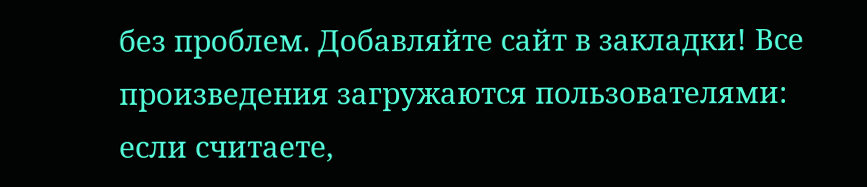без проблем. Добавляйте сайт в закладки! Все произведения загружаются пользователями: если считаете,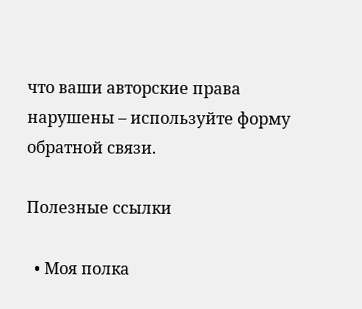что ваши авторские права нарушены – используйте форму обратной связи.

Полезные ссылки

  • Моя полка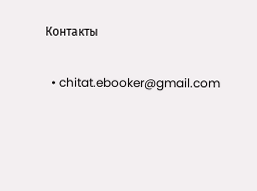Контакты

  • chitat.ebooker@gmail.com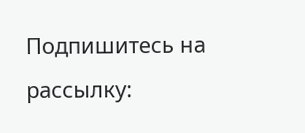Подпишитесь на рассылку: